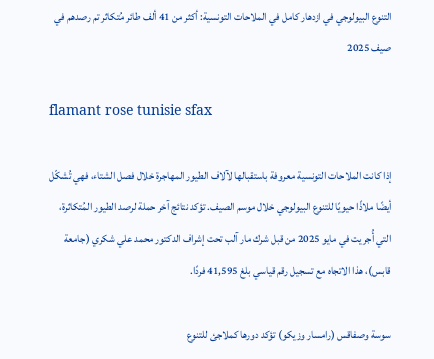التنوع البيولوجي في ازدهار كامل في الملاحات التونسية: أكثر من 41 ألف طائر مُتكاثر تم رصدهم في صيف 2025

flamant rose tunisie sfax

إذا كانت الملاحات التونسية معروفة باستقبالها لآلاف الطيور المهاجرة خلال فصل الشتاء، فهي تُشكّل أيضًا ملاذًا حيويًا للتنوع البيولوجي خلال موسم الصيف. تؤكد نتائج آخر حملة لرصد الطيور المُتكاثرة، التي أُجريت في مايو 2025 من قبل شرك مار آلب تحت إشراف الدكتور محمد علي شكري (جامعة قابس)، هذا الاتجاه مع تسجيل رقم قياسي بلغ 41,595 فردًا.

سوسة وصفاقس (رامسار وزيكو) تؤكد دورها كملاجئ للتنوع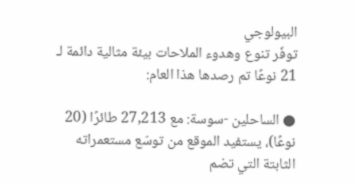البيولوجي
توفّر تنوع وهدوء الملاحات بيئة مثالية دائمة لـ 21 نوعًا تم رصدها هذا العام:

● الساحلين -سوسة: مع 27,213 طائرًا (20 نوعًا)، يستفيد الموقع من توسّع مستعمراته الثابتة التي تضم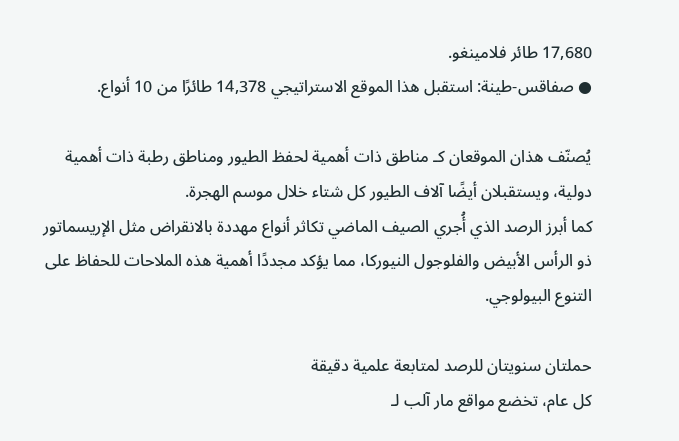17,680 طائر فلامينغو.
● صفاقس-طينة: استقبل هذا الموقع الاستراتيجي 14,378 طائرًا من 10 أنواع.

يُصنّف هذان الموقعان كـ مناطق ذات أهمية لحفظ الطيور ومناطق رطبة ذات أهمية دولية، ويستقبلان أيضًا آلاف الطيور كل شتاء خلال موسم الهجرة.
كما أبرز الرصد الذي أُجري الصيف الماضي تكاثر أنواع مهددة بالانقراض مثل الإريسماتور ذو الرأس الأبيض والفلوجول النيوركا، مما يؤكد مجددًا أهمية هذه الملاحات للحفاظ على التنوع البيولوجي.

حملتان سنويتان للرصد لمتابعة علمية دقيقة
كل عام، تخضع مواقع مار آلب لـ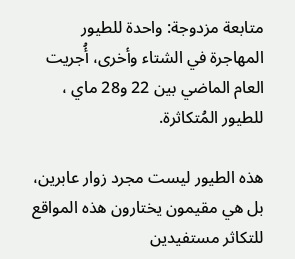متابعة مزدوجة: واحدة للطيور المهاجرة في الشتاء وأخرى، أُجريت العام الماضي بين 22 و28 ماي ، للطيور المُتكاثرة.

هذه الطيور ليست مجرد زوار عابرين، بل هي مقيمون يختارون هذه المواقع للتكاثر مستفيدين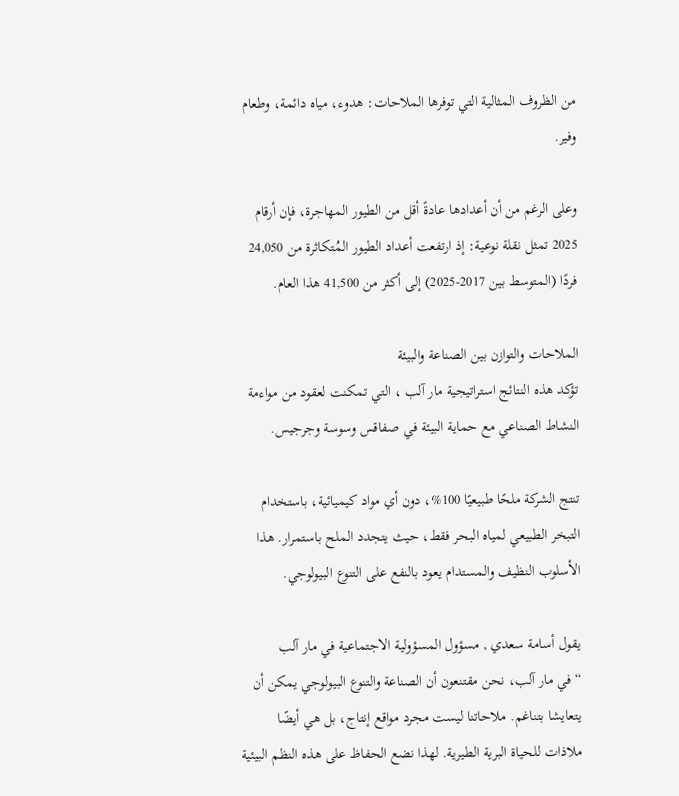من الظروف المثالية التي توفرها الملاحات: هدوء، مياه دائمة، وطعام وفير.

وعلى الرغم من أن أعدادها عادةً أقل من الطيور المهاجرة، فإن أرقام 2025 تمثل نقلة نوعية: إذ ارتفعت أعداد الطيور المُتكاثرة من 24,050 فردًا (المتوسط بين 2017-2025) إلى أكثر من 41,500 هذا العام.

الملاحات والتوازن بين الصناعة والبيئة
تؤكد هذه النتائج استراتيجية مار آلب ، التي تمكنت لعقود من مواءمة النشاط الصناعي مع حماية البيئة في صفاقس وسوسة وجرجيس.

تنتج الشركة ملحًا طبيعيًا 100%، دون أي مواد كيميائية، باستخدام التبخر الطبيعي لمياه البحر فقط، حيث يتجدد الملح باستمرار. هذا الأسلوب النظيف والمستدام يعود بالنفع على التنوع البيولوجي.

يقول أسامة سعدي , مسؤول المسؤولية الاجتماعية في مار آلب
“في مار آلب، نحن مقتنعون أن الصناعة والتنوع البيولوجي يمكن أن يتعايشا بتناغم. ملاحاتنا ليست مجرد مواقع إنتاج، بل هي أيضًا ملاذات للحياة البرية الطيرية. لهذا نضع الحفاظ على هذه النظم البيئية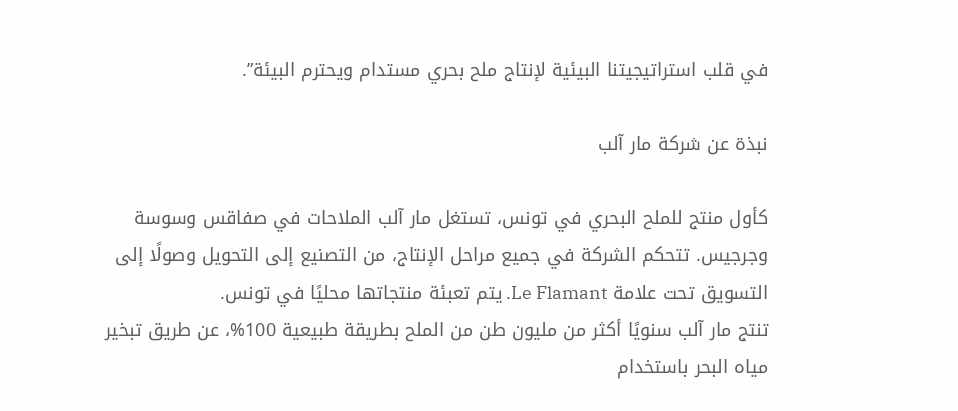في قلب استراتيجيتنا البيئية لإنتاج ملح بحري مستدام ويحترم البيئة”.

نبذة عن شركة مار آلب

كأول منتج للملح البحري في تونس، تستغل مار آلب الملاحات في صفاقس وسوسة وجرجيس. تتحكم الشركة في جميع مراحل الإنتاج، من التصنيع إلى التحويل وصولًا إلى التسويق تحت علامة Le Flamant. يتم تعبئة منتجاتها محليًا في تونس.
تنتج مار آلب سنويًا أكثر من مليون طن من الملح بطريقة طبيعية 100%، عن طريق تبخير مياه البحر باستخدام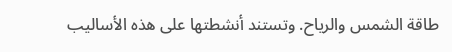طاقة الشمس والرياح. وتستند أنشطتها على هذه الأساليب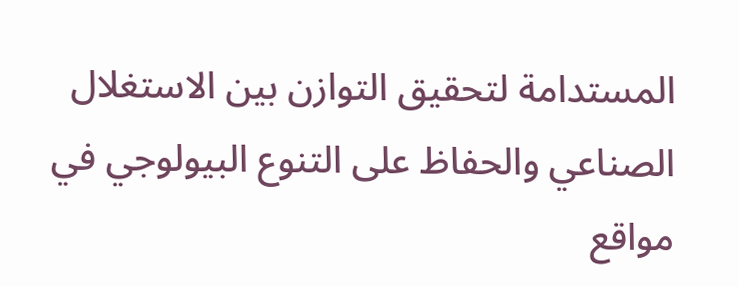المستدامة لتحقيق التوازن بين الاستغلال الصناعي والحفاظ على التنوع البيولوجي في مواقع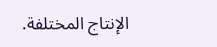الإنتاج المختلفة.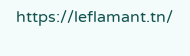https://leflamant.tn/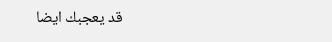قد يعجبك ايضا